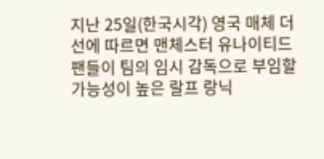지난 25일(한국시각) 영국 매체 더 선에 따르면 맨체스터 유나이티드 팬들이 팀의 임시 감독으로 부임할 가능성이 높은 랄프 랑닉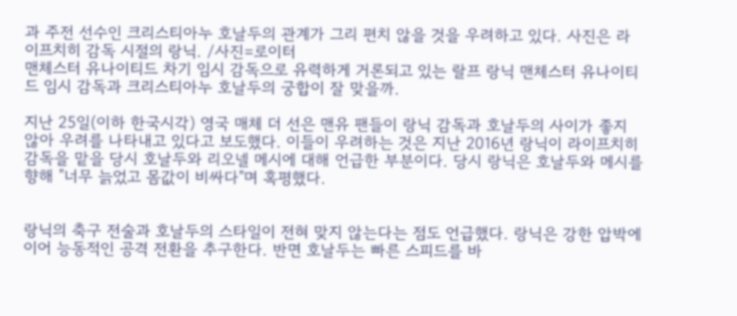과 주전 선수인 크리스티아누 호날두의 관계가 그리 편치 않을 것을 우려하고 있다. 사진은 라이프치히 감독 시절의 랑닉. /사진=로이터
맨체스터 유나이티드 차기 임시 감독으로 유력하게 거론되고 있는 랄프 랑닉 맨체스터 유나이티드 임시 감독과 크리스티아누 호날두의 궁합이 잘 맞을까.

지난 25일(이하 한국시각) 영국 매체 더 선은 맨유 팬들이 랑닉 감독과 호날두의 사이가 좋지 않아 우려를 나타내고 있다고 보도했다. 이들이 우려하는 것은 지난 2016년 랑닉이 라이프치히 감독을 맡을 당시 호날두와 리오넬 메시에 대해 언급한 부분이다. 당시 랑닉은 호날두와 메시를 향해 "너무 늙었고 몸값이 비싸다"며 혹평했다.


랑닉의 축구 전술과 호날두의 스타일이 전혀 맞지 않는다는 점도 언급했다. 랑닉은 강한 압박에 이어 능동적인 공격 전환을 추구한다. 반면 호날두는 빠른 스피드를 바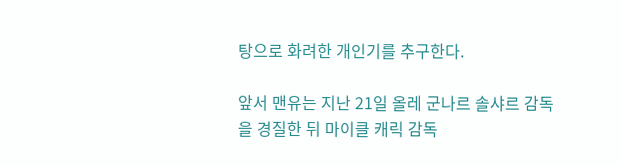탕으로 화려한 개인기를 추구한다.

앞서 맨유는 지난 21일 올레 군나르 솔샤르 감독을 경질한 뒤 마이클 캐릭 감독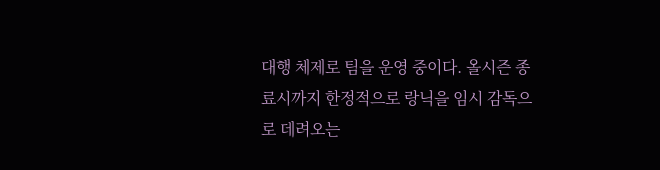대행 체제로 팀을 운영 중이다. 올시즌 종료시까지 한정적으로 랑닉을 임시 감독으로 데려오는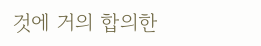것에 거의 합의한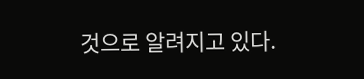것으로 알려지고 있다.